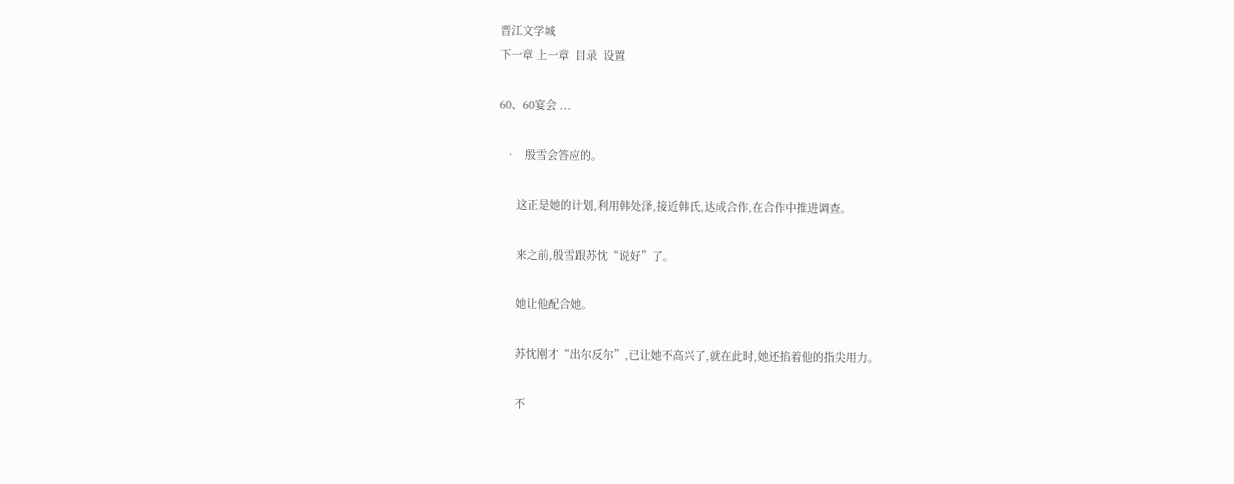晋江文学城
下一章 上一章  目录  设置

60、60宴会 ...

  •   殷雪会答应的。

      这正是她的计划,利用韩处泽,接近韩氏,达成合作,在合作中推进调查。

      来之前,殷雪跟苏忱“说好”了。

      她让他配合她。

      苏忱刚才“出尔反尔”,已让她不高兴了,就在此时,她还掐着他的指尖用力。

      不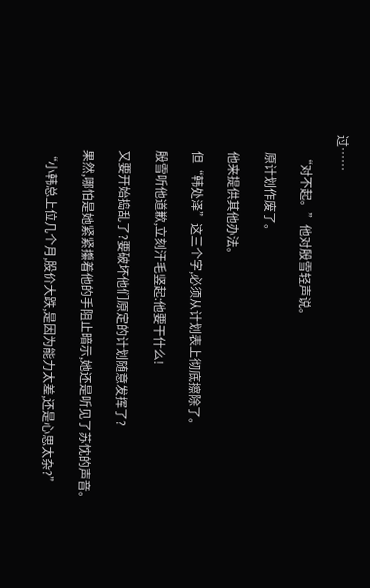过……

      “对不起。”他对殷雪轻声说。

      原计划作废了。

      他来提供其他办法。

      但“韩处泽”这三个字,必须从计划表上彻底擦除了。

      殷雪听他道歉,立刻汗毛竖起:他要干什么!

      又要开始捣乱了?要破坏他们原定的计划随意发挥了?

      果然,哪怕是她紧紧攥着他的手阻止暗示,她还是听见了苏忱的声音。

      “小韩总上位几个月,股价大跌,是因为能力太差,还是心思太杂?”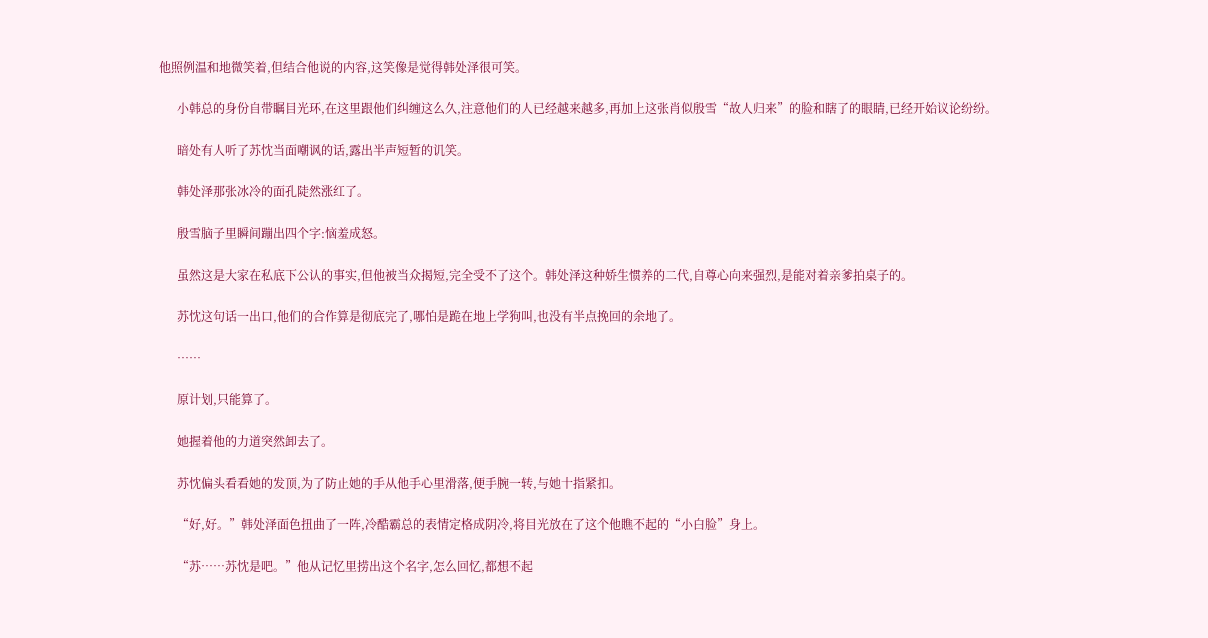他照例温和地微笑着,但结合他说的内容,这笑像是觉得韩处泽很可笑。

      小韩总的身份自带瞩目光环,在这里跟他们纠缠这么久,注意他们的人已经越来越多,再加上这张肖似殷雪“故人归来”的脸和瞎了的眼睛,已经开始议论纷纷。

      暗处有人听了苏忱当面嘲讽的话,露出半声短暂的讥笑。

      韩处泽那张冰冷的面孔陡然涨红了。

      殷雪脑子里瞬间蹦出四个字:恼羞成怒。

      虽然这是大家在私底下公认的事实,但他被当众揭短,完全受不了这个。韩处泽这种娇生惯养的二代,自尊心向来强烈,是能对着亲爹拍桌子的。

      苏忱这句话一出口,他们的合作算是彻底完了,哪怕是跪在地上学狗叫,也没有半点挽回的余地了。

      ……

      原计划,只能算了。

      她握着他的力道突然卸去了。

      苏忱偏头看看她的发顶,为了防止她的手从他手心里滑落,便手腕一转,与她十指紧扣。

      “好,好。”韩处泽面色扭曲了一阵,冷酷霸总的表情定格成阴冷,将目光放在了这个他瞧不起的“小白脸”身上。

      “苏……苏忱是吧。”他从记忆里捞出这个名字,怎么回忆,都想不起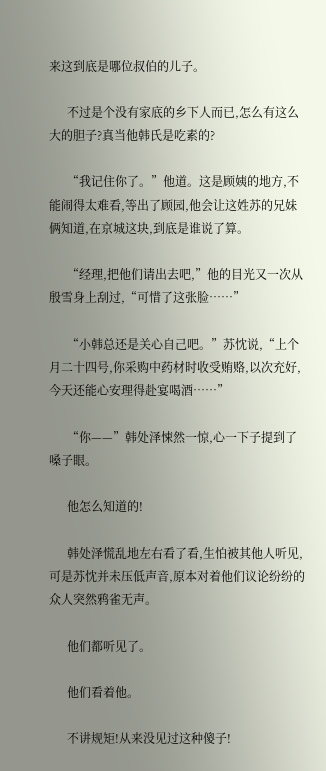来这到底是哪位叔伯的儿子。

      不过是个没有家底的乡下人而已,怎么有这么大的胆子?真当他韩氏是吃素的?

      “我记住你了。”他道。这是顾姨的地方,不能闹得太难看,等出了顾园,他会让这姓苏的兄妹俩知道,在京城这块,到底是谁说了算。

      “经理,把他们请出去吧,”他的目光又一次从殷雪身上刮过,“可惜了这张脸……”

      “小韩总还是关心自己吧。”苏忱说,“上个月二十四号,你采购中药材时收受贿赂,以次充好,今天还能心安理得赴宴喝酒……”

      “你——”韩处泽悚然一惊,心一下子提到了嗓子眼。

      他怎么知道的!

      韩处泽慌乱地左右看了看,生怕被其他人听见,可是苏忱并未压低声音,原本对着他们议论纷纷的众人突然鸦雀无声。

      他们都听见了。

      他们看着他。

      不讲规矩!从来没见过这种傻子!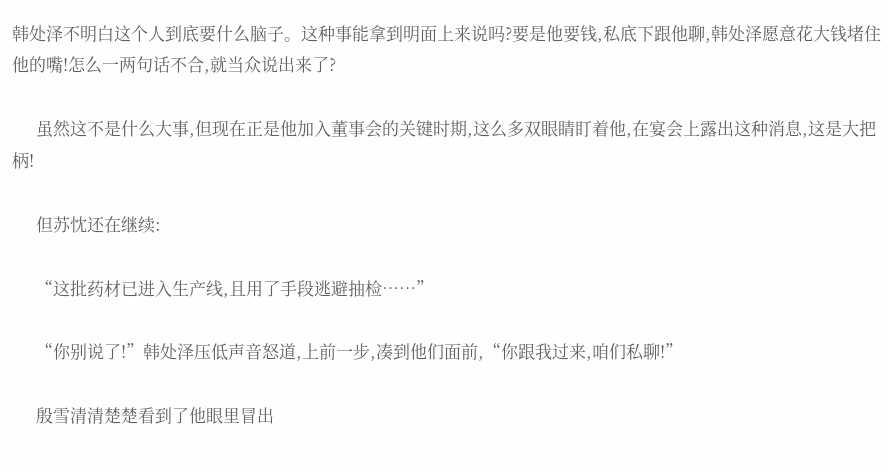韩处泽不明白这个人到底要什么脑子。这种事能拿到明面上来说吗?要是他要钱,私底下跟他聊,韩处泽愿意花大钱堵住他的嘴!怎么一两句话不合,就当众说出来了?

      虽然这不是什么大事,但现在正是他加入董事会的关键时期,这么多双眼睛盯着他,在宴会上露出这种消息,这是大把柄!

      但苏忱还在继续:

      “这批药材已进入生产线,且用了手段逃避抽检……”

      “你别说了!”韩处泽压低声音怒道,上前一步,凑到他们面前,“你跟我过来,咱们私聊!”

      殷雪清清楚楚看到了他眼里冒出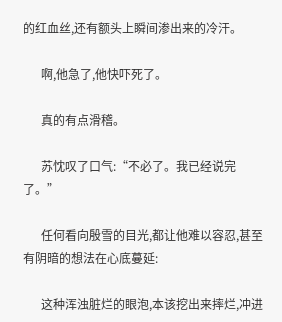的红血丝,还有额头上瞬间渗出来的冷汗。

      啊,他急了,他快吓死了。

      真的有点滑稽。

      苏忱叹了口气:“不必了。我已经说完了。”

      任何看向殷雪的目光,都让他难以容忍,甚至有阴暗的想法在心底蔓延:

      这种浑浊脏烂的眼泡,本该挖出来摔烂,冲进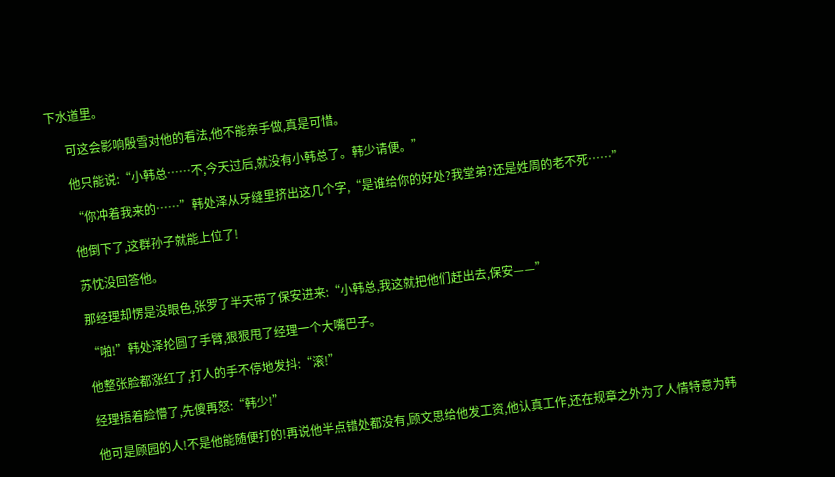下水道里。

      可这会影响殷雪对他的看法,他不能亲手做,真是可惜。

      他只能说:“小韩总……不,今天过后,就没有小韩总了。韩少请便。”

      “你冲着我来的……”韩处泽从牙缝里挤出这几个字,“是谁给你的好处?我堂弟?还是姓周的老不死……”

      他倒下了,这群孙子就能上位了!

      苏忱没回答他。

      那经理却愣是没眼色,张罗了半天带了保安进来:“小韩总,我这就把他们赶出去,保安——”

      “啪!”韩处泽抡圆了手臂,狠狠甩了经理一个大嘴巴子。

      他整张脸都涨红了,打人的手不停地发抖:“滚!”

      经理捂着脸懵了,先傻再怒:“韩少!”

      他可是顾园的人!不是他能随便打的!再说他半点错处都没有,顾文思给他发工资,他认真工作,还在规章之外为了人情特意为韩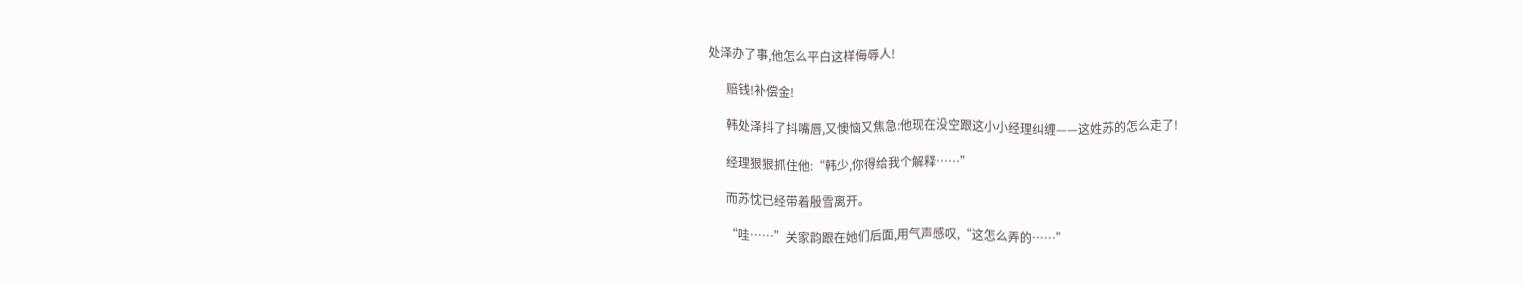处泽办了事,他怎么平白这样侮辱人!

      赔钱!补偿金!

      韩处泽抖了抖嘴唇,又懊恼又焦急:他现在没空跟这小小经理纠缠——这姓苏的怎么走了!

      经理狠狠抓住他:“韩少,你得给我个解释……”

      而苏忱已经带着殷雪离开。

      “哇……”关家韵跟在她们后面,用气声感叹,“这怎么弄的……”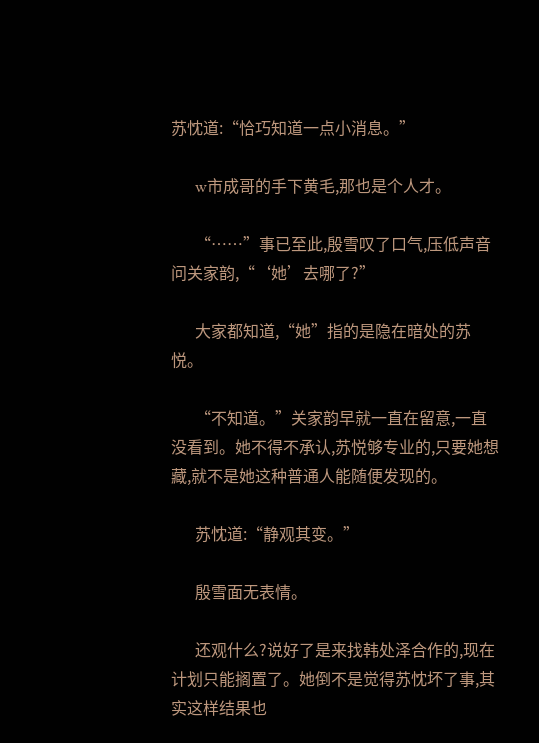苏忱道:“恰巧知道一点小消息。”

      w市成哥的手下黄毛,那也是个人才。

      “……”事已至此,殷雪叹了口气,压低声音问关家韵,“‘她’去哪了?”

      大家都知道,“她”指的是隐在暗处的苏悦。

      “不知道。”关家韵早就一直在留意,一直没看到。她不得不承认,苏悦够专业的,只要她想藏,就不是她这种普通人能随便发现的。

      苏忱道:“静观其变。”

      殷雪面无表情。

      还观什么?说好了是来找韩处泽合作的,现在计划只能搁置了。她倒不是觉得苏忱坏了事,其实这样结果也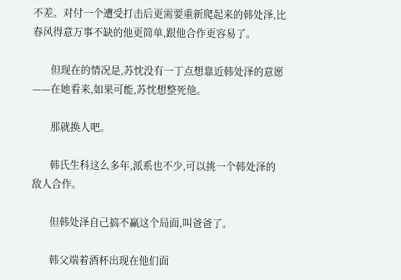不差。对付一个遭受打击后更需要重新爬起来的韩处泽,比春风得意万事不缺的他更简单,跟他合作更容易了。

      但现在的情况是,苏忱没有一丁点想靠近韩处泽的意愿——在她看来,如果可能,苏忱想整死他。

      那就换人吧。

      韩氏生科这么多年,派系也不少,可以挑一个韩处泽的敌人合作。

      但韩处泽自己搞不赢这个局面,叫爸爸了。

      韩父端着酒杯出现在他们面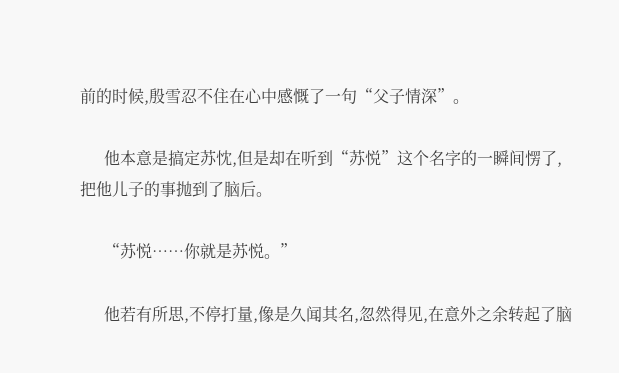前的时候,殷雪忍不住在心中感慨了一句“父子情深”。

      他本意是搞定苏忱,但是却在听到“苏悦”这个名字的一瞬间愣了,把他儿子的事抛到了脑后。

      “苏悦……你就是苏悦。”

      他若有所思,不停打量,像是久闻其名,忽然得见,在意外之余转起了脑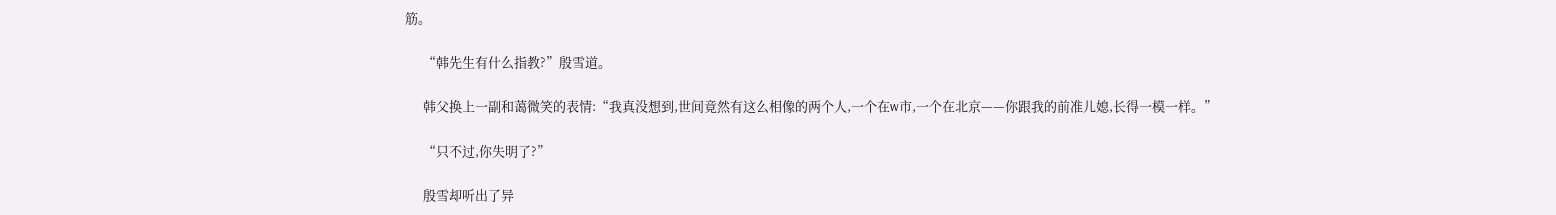筋。

      “韩先生有什么指教?”殷雪道。

      韩父换上一副和蔼微笑的表情:“我真没想到,世间竟然有这么相像的两个人,一个在w市,一个在北京——你跟我的前准儿媳,长得一模一样。”

      “只不过,你失明了?”

      殷雪却听出了异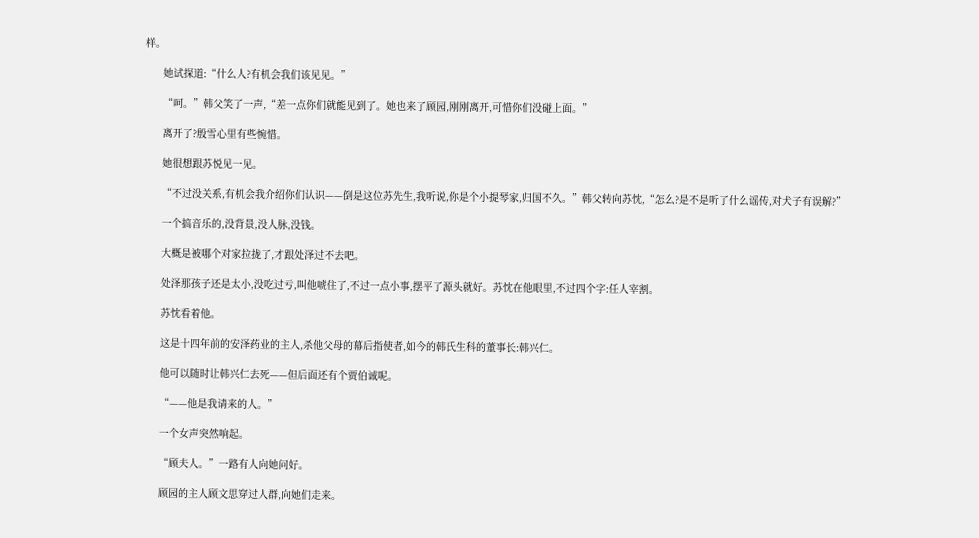样。

      她试探道:“什么人?有机会我们该见见。”

      “呵。”韩父笑了一声,“差一点你们就能见到了。她也来了顾园,刚刚离开,可惜你们没碰上面。”

      离开了?殷雪心里有些惋惜。

      她很想跟苏悦见一见。

      “不过没关系,有机会我介绍你们认识——倒是这位苏先生,我听说,你是个小提琴家,归国不久。”韩父转向苏忱,“怎么?是不是听了什么谣传,对犬子有误解?”

      一个搞音乐的,没背景,没人脉,没钱。

      大概是被哪个对家拉拢了,才跟处泽过不去吧。

      处泽那孩子还是太小,没吃过亏,叫他唬住了,不过一点小事,摆平了源头就好。苏忱在他眼里,不过四个字:任人宰割。

      苏忱看着他。

      这是十四年前的安泽药业的主人,杀他父母的幕后指使者,如今的韩氏生科的董事长:韩兴仁。

      他可以随时让韩兴仁去死——但后面还有个贾伯诚呢。

      “——他是我请来的人。”

      一个女声突然响起。

      “顾夫人。”一路有人向她问好。

      顾园的主人顾文思穿过人群,向她们走来。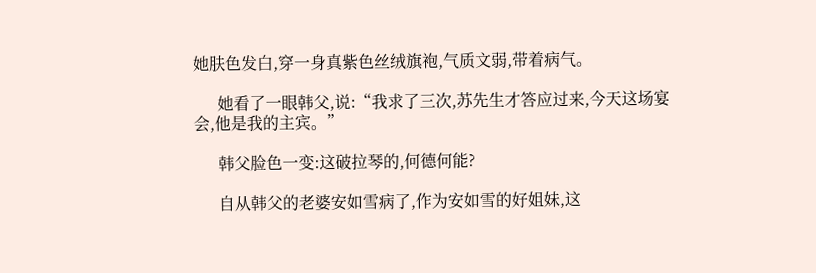她肤色发白,穿一身真紫色丝绒旗袍,气质文弱,带着病气。

      她看了一眼韩父,说:“我求了三次,苏先生才答应过来,今天这场宴会,他是我的主宾。”

      韩父脸色一变:这破拉琴的,何德何能?

      自从韩父的老婆安如雪病了,作为安如雪的好姐妹,这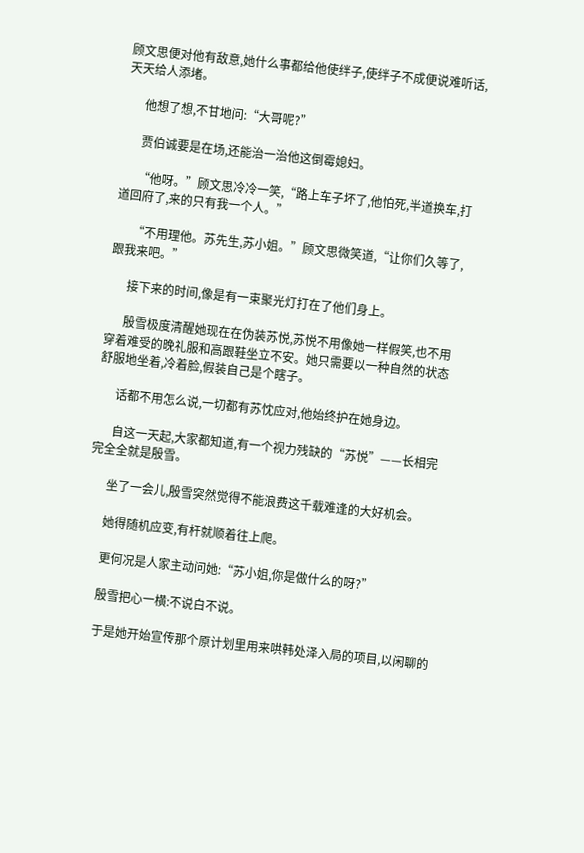顾文思便对他有敌意,她什么事都给他使绊子,使绊子不成便说难听话,天天给人添堵。

      他想了想,不甘地问:“大哥呢?”

      贾伯诚要是在场,还能治一治他这倒霉媳妇。

      “他呀。”顾文思冷冷一笑,“路上车子坏了,他怕死,半道换车,打道回府了,来的只有我一个人。”

      “不用理他。苏先生,苏小姐。”顾文思微笑道,“让你们久等了,跟我来吧。”

      接下来的时间,像是有一束聚光灯打在了他们身上。

      殷雪极度清醒她现在在伪装苏悦,苏悦不用像她一样假笑,也不用穿着难受的晚礼服和高跟鞋坐立不安。她只需要以一种自然的状态舒服地坐着,冷着脸,假装自己是个瞎子。

      话都不用怎么说,一切都有苏忱应对,他始终护在她身边。

      自这一天起,大家都知道,有一个视力残缺的“苏悦”——长相完完全全就是殷雪。

      坐了一会儿,殷雪突然觉得不能浪费这千载难逢的大好机会。

      她得随机应变,有杆就顺着往上爬。

      更何况是人家主动问她:“苏小姐,你是做什么的呀?”

      殷雪把心一横:不说白不说。

      于是她开始宣传那个原计划里用来哄韩处泽入局的项目,以闲聊的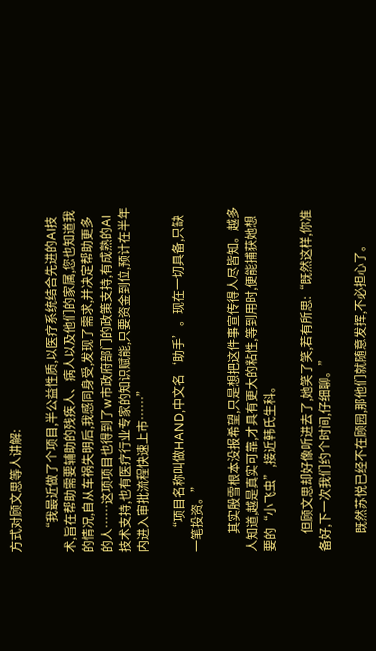方式对顾文思等人讲解:

      “我最近做了个项目,半公益性质,以医疗系统结合先进的AI技术,旨在帮助需要辅助的残疾人、病人以及他们的家属,您也知道我的情况,自从车祸失明后,我感同身受,发现了需求,并决定帮助更多的人……这项项目也得到了w市政府部门的政策支持,有成熟的AI技术支持,也有医疗行业专家的知识赋能,只要资金到位,预计在半年内进入审批流程快速上市……”

      “项目名称叫做HAND,中文名‘助手’。现在一切具备,只缺一笔投资。”

      其实殷雪根本没报希望,只是想把这件事宣传得人尽皆知。越多人知道,越是真实可靠,才具有更大的粘性,等到用时,便能捕获她想要的“小飞虫”,接近韩氏生科。

      但顾文思却好像听进去了,她笑了笑,若有所思:“既然这样,你准备好,下一次我们约个时间,仔细聊。”

      既然苏悦已经不在顾园,那他们就随意发挥,不必担心了。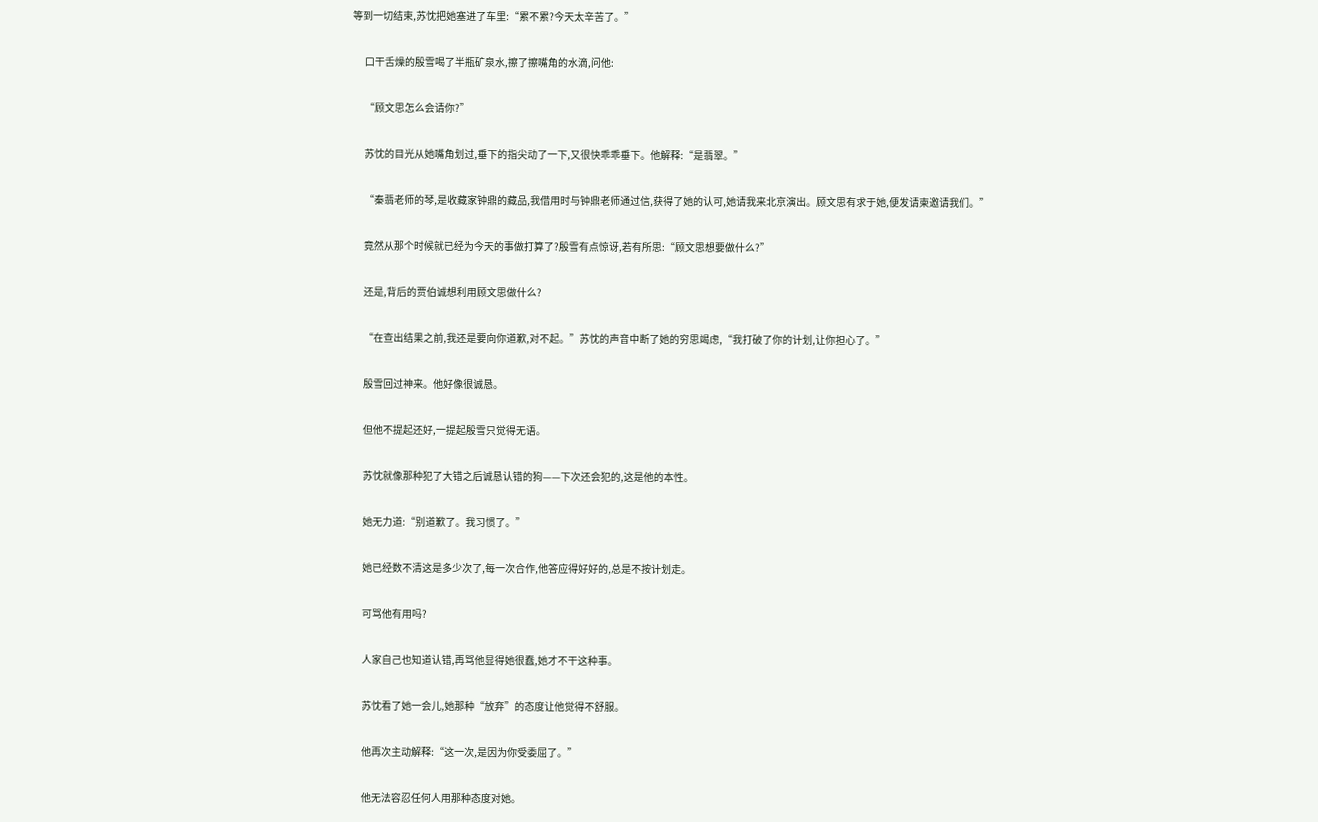等到一切结束,苏忱把她塞进了车里:“累不累?今天太辛苦了。”

      口干舌燥的殷雪喝了半瓶矿泉水,擦了擦嘴角的水滴,问他:

      “顾文思怎么会请你?”

      苏忱的目光从她嘴角划过,垂下的指尖动了一下,又很快乖乖垂下。他解释:“是翡翠。”

      “秦翡老师的琴,是收藏家钟鼎的藏品,我借用时与钟鼎老师通过信,获得了她的认可,她请我来北京演出。顾文思有求于她,便发请柬邀请我们。”

      竟然从那个时候就已经为今天的事做打算了?殷雪有点惊讶,若有所思:“顾文思想要做什么?”

      还是,背后的贾伯诚想利用顾文思做什么?

      “在查出结果之前,我还是要向你道歉,对不起。”苏忱的声音中断了她的穷思竭虑,“我打破了你的计划,让你担心了。”

      殷雪回过神来。他好像很诚恳。

      但他不提起还好,一提起殷雪只觉得无语。

      苏忱就像那种犯了大错之后诚恳认错的狗——下次还会犯的,这是他的本性。

      她无力道:“别道歉了。我习惯了。”

      她已经数不清这是多少次了,每一次合作,他答应得好好的,总是不按计划走。

      可骂他有用吗?

      人家自己也知道认错,再骂他显得她很蠢,她才不干这种事。

      苏忱看了她一会儿,她那种“放弃”的态度让他觉得不舒服。

      他再次主动解释:“这一次,是因为你受委屈了。”

      他无法容忍任何人用那种态度对她。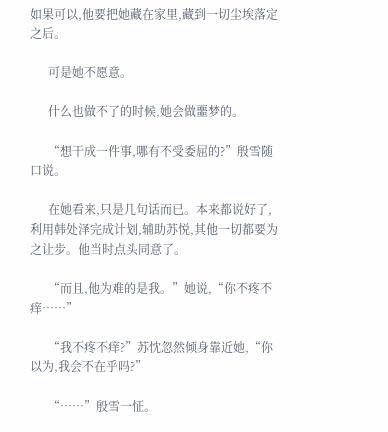如果可以,他要把她藏在家里,藏到一切尘埃落定之后。

      可是她不愿意。

      什么也做不了的时候,她会做噩梦的。

      “想干成一件事,哪有不受委屈的?”殷雪随口说。

      在她看来,只是几句话而已。本来都说好了,利用韩处泽完成计划,辅助苏悦,其他一切都要为之让步。他当时点头同意了。

      “而且,他为难的是我。”她说,“你不疼不痒……”

      “我不疼不痒?”苏忱忽然倾身靠近她,“你以为,我会不在乎吗?”

      “……”殷雪一怔。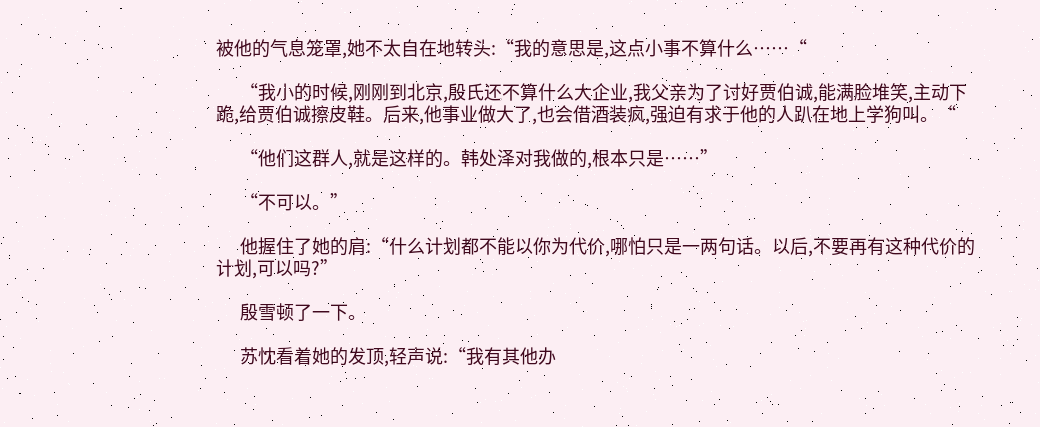被他的气息笼罩,她不太自在地转头:“我的意思是,这点小事不算什么……“

      “我小的时候,刚刚到北京,殷氏还不算什么大企业,我父亲为了讨好贾伯诚,能满脸堆笑,主动下跪,给贾伯诚擦皮鞋。后来,他事业做大了,也会借酒装疯,强迫有求于他的人趴在地上学狗叫。“

      “他们这群人,就是这样的。韩处泽对我做的,根本只是……”

      “不可以。”

      他握住了她的肩:“什么计划都不能以你为代价,哪怕只是一两句话。以后,不要再有这种代价的计划,可以吗?”

      殷雪顿了一下。

      苏忱看着她的发顶,轻声说:“我有其他办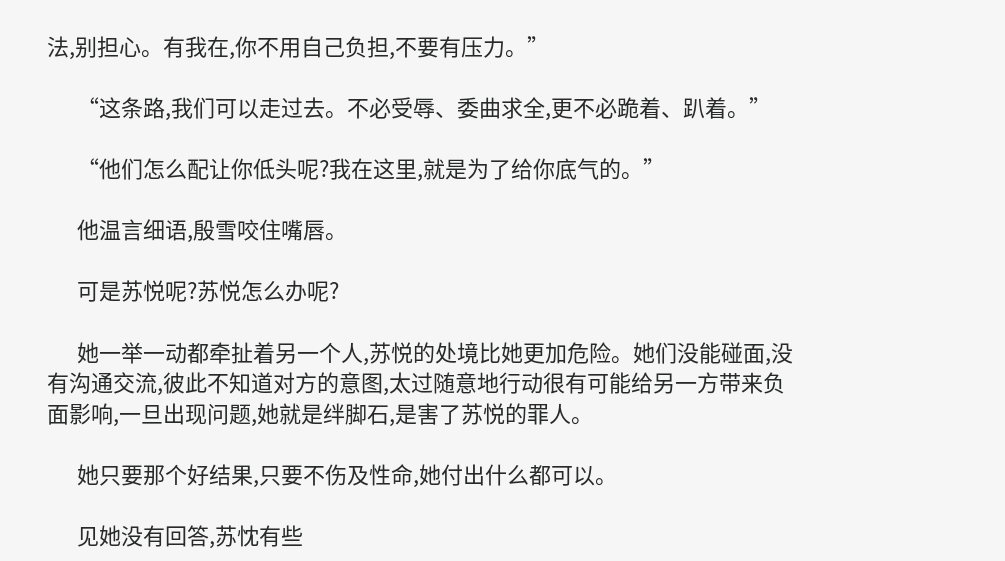法,别担心。有我在,你不用自己负担,不要有压力。”

      “这条路,我们可以走过去。不必受辱、委曲求全,更不必跪着、趴着。”

      “他们怎么配让你低头呢?我在这里,就是为了给你底气的。”

      他温言细语,殷雪咬住嘴唇。

      可是苏悦呢?苏悦怎么办呢?

      她一举一动都牵扯着另一个人,苏悦的处境比她更加危险。她们没能碰面,没有沟通交流,彼此不知道对方的意图,太过随意地行动很有可能给另一方带来负面影响,一旦出现问题,她就是绊脚石,是害了苏悦的罪人。

      她只要那个好结果,只要不伤及性命,她付出什么都可以。

      见她没有回答,苏忱有些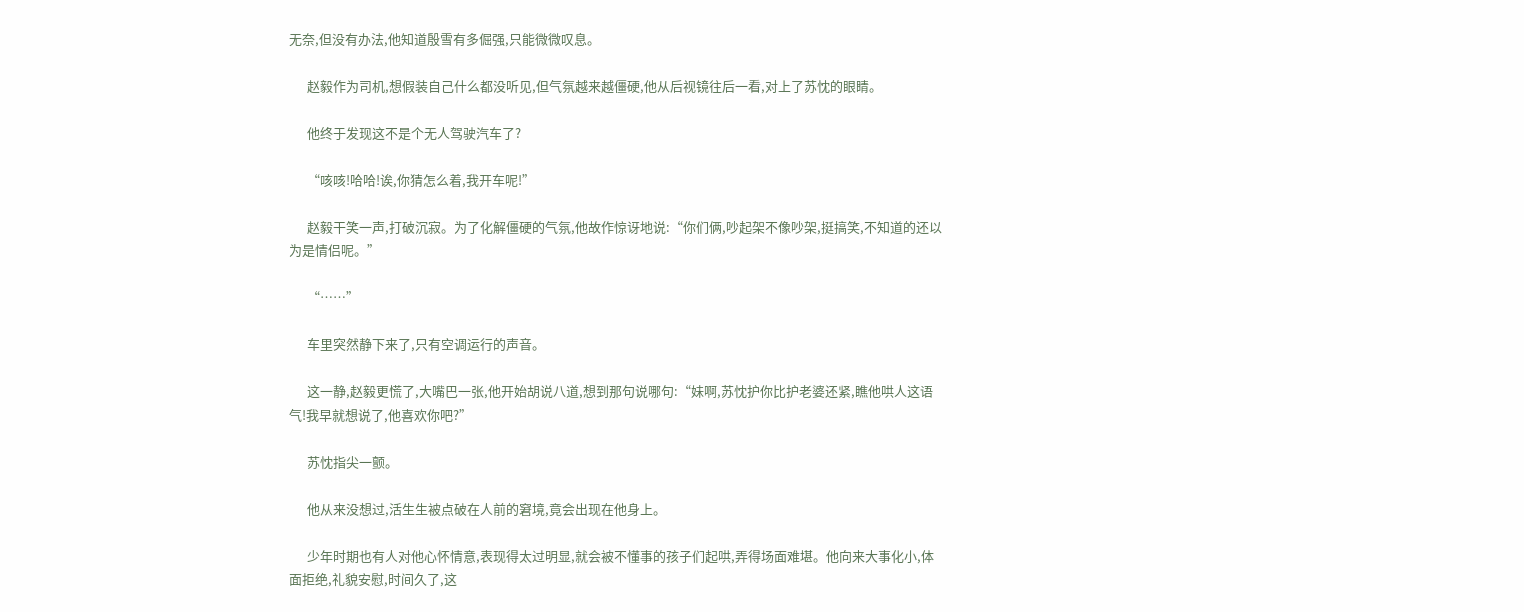无奈,但没有办法,他知道殷雪有多倔强,只能微微叹息。

      赵毅作为司机,想假装自己什么都没听见,但气氛越来越僵硬,他从后视镜往后一看,对上了苏忱的眼睛。

      他终于发现这不是个无人驾驶汽车了?

      “咳咳!哈哈!诶,你猜怎么着,我开车呢!”

      赵毅干笑一声,打破沉寂。为了化解僵硬的气氛,他故作惊讶地说:“你们俩,吵起架不像吵架,挺搞笑,不知道的还以为是情侣呢。”

      “……”

      车里突然静下来了,只有空调运行的声音。

      这一静,赵毅更慌了,大嘴巴一张,他开始胡说八道,想到那句说哪句:“妹啊,苏忱护你比护老婆还紧,瞧他哄人这语气!我早就想说了,他喜欢你吧?”

      苏忱指尖一颤。

      他从来没想过,活生生被点破在人前的窘境,竟会出现在他身上。

      少年时期也有人对他心怀情意,表现得太过明显,就会被不懂事的孩子们起哄,弄得场面难堪。他向来大事化小,体面拒绝,礼貌安慰,时间久了,这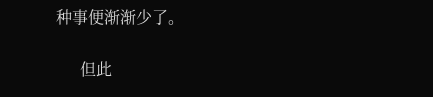种事便渐渐少了。

      但此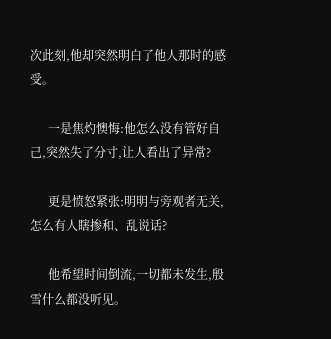次此刻,他却突然明白了他人那时的感受。

      一是焦灼懊悔:他怎么没有管好自己,突然失了分寸,让人看出了异常?

      更是愤怒紧张:明明与旁观者无关,怎么有人瞎掺和、乱说话?

      他希望时间倒流,一切都未发生,殷雪什么都没听见。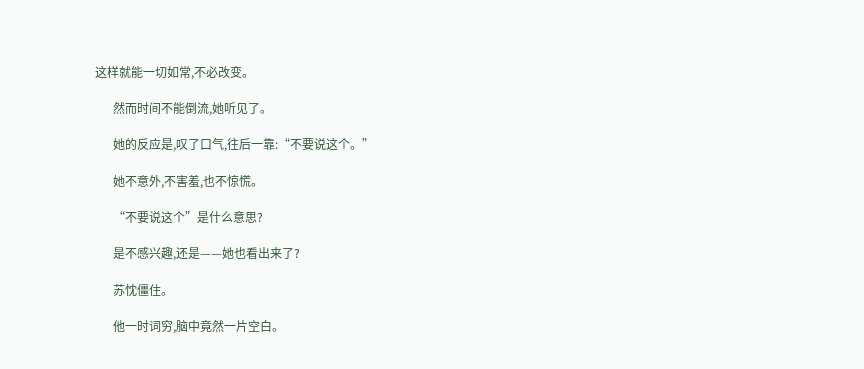这样就能一切如常,不必改变。

      然而时间不能倒流,她听见了。

      她的反应是,叹了口气,往后一靠:“不要说这个。”

      她不意外,不害羞,也不惊慌。

      “不要说这个”是什么意思?

      是不感兴趣,还是——她也看出来了?

      苏忱僵住。

      他一时词穷,脑中竟然一片空白。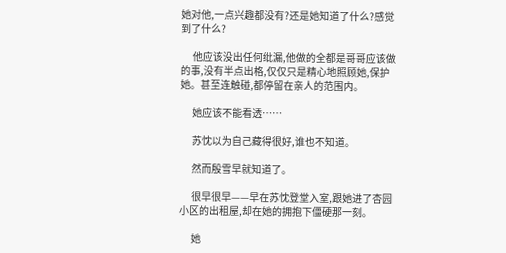她对他,一点兴趣都没有?还是她知道了什么?感觉到了什么?

      他应该没出任何纰漏,他做的全都是哥哥应该做的事,没有半点出格,仅仅只是精心地照顾她,保护她。甚至连触碰,都停留在亲人的范围内。

      她应该不能看透……

      苏忱以为自己藏得很好,谁也不知道。

      然而殷雪早就知道了。

      很早很早——早在苏忱登堂入室,跟她进了杏园小区的出租屋,却在她的拥抱下僵硬那一刻。

      她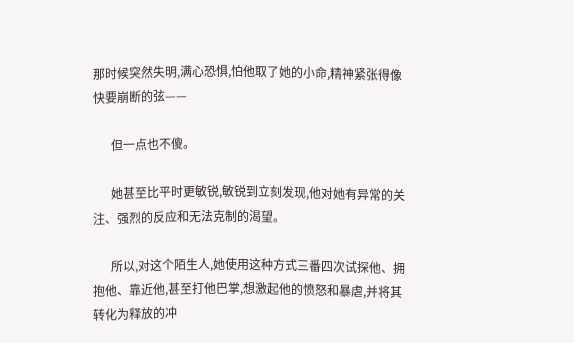那时候突然失明,满心恐惧,怕他取了她的小命,精神紧张得像快要崩断的弦——

      但一点也不傻。

      她甚至比平时更敏锐,敏锐到立刻发现,他对她有异常的关注、强烈的反应和无法克制的渴望。

      所以,对这个陌生人,她使用这种方式三番四次试探他、拥抱他、靠近他,甚至打他巴掌,想激起他的愤怒和暴虐,并将其转化为释放的冲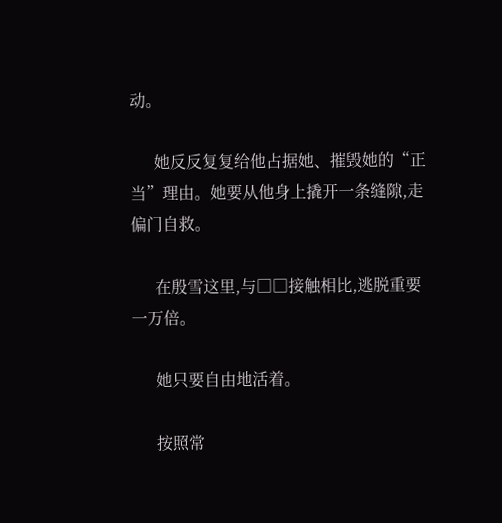动。

      她反反复复给他占据她、摧毁她的“正当”理由。她要从他身上撬开一条缝隙,走偏门自救。

      在殷雪这里,与□□接触相比,逃脱重要一万倍。

      她只要自由地活着。

      按照常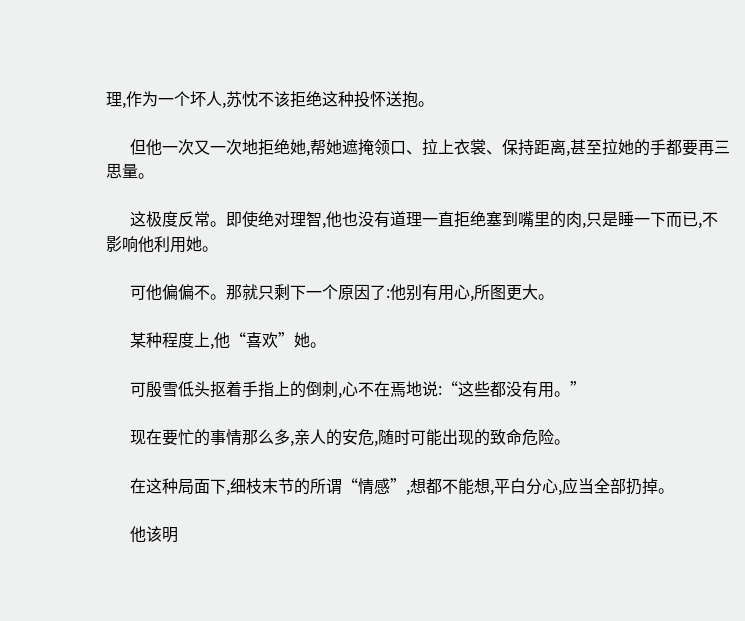理,作为一个坏人,苏忱不该拒绝这种投怀送抱。

      但他一次又一次地拒绝她,帮她遮掩领口、拉上衣裳、保持距离,甚至拉她的手都要再三思量。

      这极度反常。即使绝对理智,他也没有道理一直拒绝塞到嘴里的肉,只是睡一下而已,不影响他利用她。

      可他偏偏不。那就只剩下一个原因了:他别有用心,所图更大。

      某种程度上,他“喜欢”她。

      可殷雪低头抠着手指上的倒刺,心不在焉地说:“这些都没有用。”

      现在要忙的事情那么多,亲人的安危,随时可能出现的致命危险。

      在这种局面下,细枝末节的所谓“情感”,想都不能想,平白分心,应当全部扔掉。

      他该明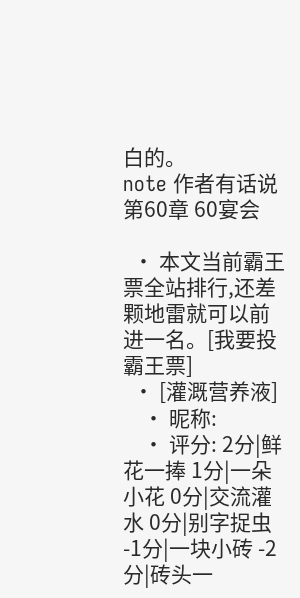白的。
note 作者有话说
第60章 60宴会

  • 本文当前霸王票全站排行,还差 颗地雷就可以前进一名。[我要投霸王票]
  • [灌溉营养液]
    • 昵称:
    • 评分: 2分|鲜花一捧 1分|一朵小花 0分|交流灌水 0分|别字捉虫 -1分|一块小砖 -2分|砖头一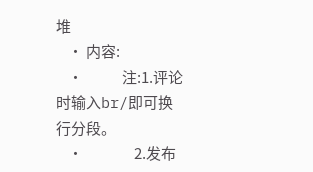堆
    • 内容:
    •             注:1.评论时输入br/即可换行分段。
    •                 2.发布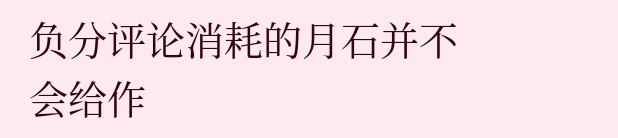负分评论消耗的月石并不会给作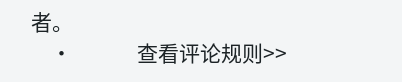者。
    •             查看评论规则>>